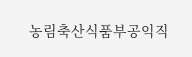농림축산식품부공익직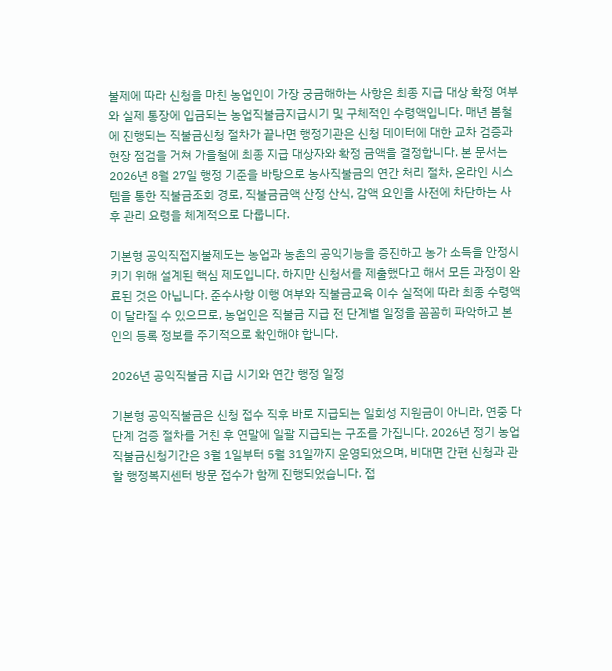불제에 따라 신청을 마친 농업인이 가장 궁금해하는 사항은 최종 지급 대상 확정 여부와 실제 통장에 입금되는 농업직불금지급시기 및 구체적인 수령액입니다. 매년 봄철에 진행되는 직불금신청 절차가 끝나면 행정기관은 신청 데이터에 대한 교차 검증과 현장 점검을 거쳐 가을철에 최종 지급 대상자와 확정 금액을 결정합니다. 본 문서는 2026년 8월 27일 행정 기준을 바탕으로 농사직불금의 연간 처리 절차, 온라인 시스템을 통한 직불금조회 경로, 직불금금액 산정 산식, 감액 요인을 사전에 차단하는 사후 관리 요령을 체계적으로 다룹니다.

기본형 공익직접지불제도는 농업과 농촌의 공익기능을 증진하고 농가 소득을 안정시키기 위해 설계된 핵심 제도입니다. 하지만 신청서를 제출했다고 해서 모든 과정이 완료된 것은 아닙니다. 준수사항 이행 여부와 직불금교육 이수 실적에 따라 최종 수령액이 달라질 수 있으므로, 농업인은 직불금 지급 전 단계별 일정을 꼼꼼히 파악하고 본인의 등록 정보를 주기적으로 확인해야 합니다.

2026년 공익직불금 지급 시기와 연간 행정 일정

기본형 공익직불금은 신청 접수 직후 바로 지급되는 일회성 지원금이 아니라, 연중 다단계 검증 절차를 거친 후 연말에 일괄 지급되는 구조를 가집니다. 2026년 정기 농업직불금신청기간은 3월 1일부터 5월 31일까지 운영되었으며, 비대면 간편 신청과 관할 행정복지센터 방문 접수가 함께 진행되었습니다. 접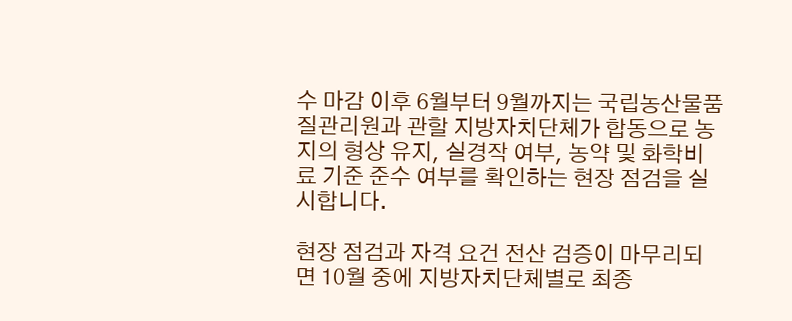수 마감 이후 6월부터 9월까지는 국립농산물품질관리원과 관할 지방자치단체가 합동으로 농지의 형상 유지, 실경작 여부, 농약 및 화학비료 기준 준수 여부를 확인하는 현장 점검을 실시합니다.

현장 점검과 자격 요건 전산 검증이 마무리되면 10월 중에 지방자치단체별로 최종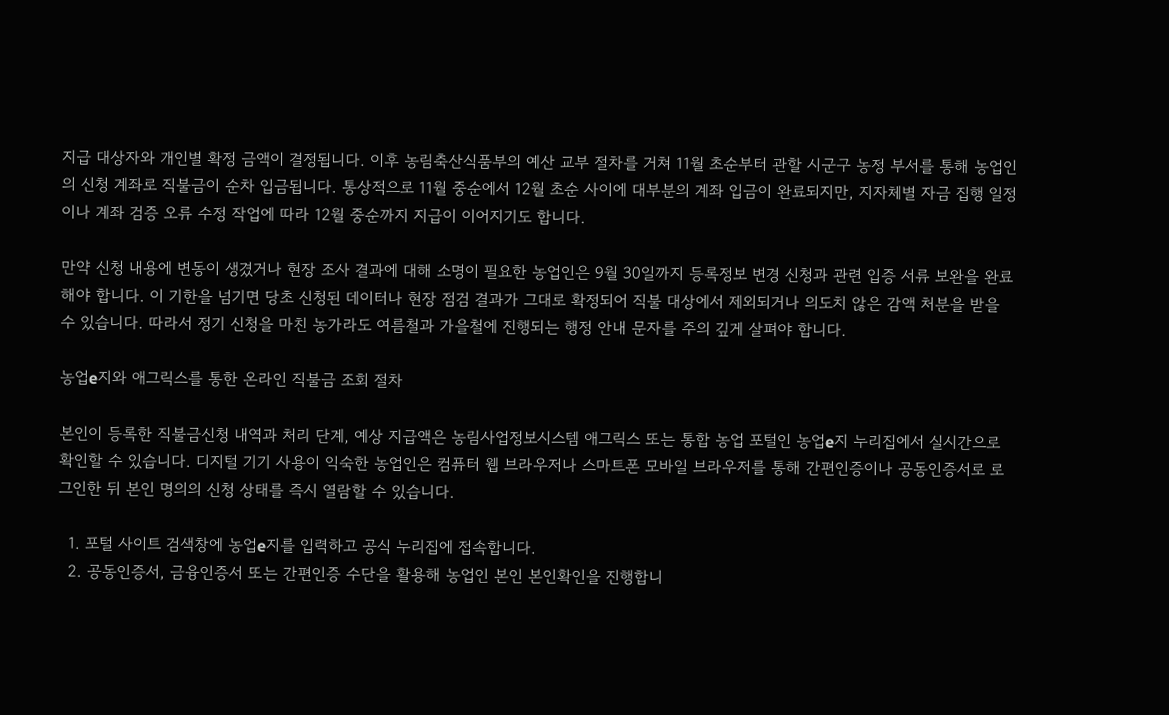지급 대상자와 개인별 확정 금액이 결정됩니다. 이후 농림축산식품부의 예산 교부 절차를 거쳐 11월 초순부터 관할 시군구 농정 부서를 통해 농업인의 신청 계좌로 직불금이 순차 입금됩니다. 통상적으로 11월 중순에서 12월 초순 사이에 대부분의 계좌 입금이 완료되지만, 지자체별 자금 집행 일정이나 계좌 검증 오류 수정 작업에 따라 12월 중순까지 지급이 이어지기도 합니다.

만약 신청 내용에 변동이 생겼거나 현장 조사 결과에 대해 소명이 필요한 농업인은 9월 30일까지 등록정보 변경 신청과 관련 입증 서류 보완을 완료해야 합니다. 이 기한을 넘기면 당초 신청된 데이터나 현장 점검 결과가 그대로 확정되어 직불 대상에서 제외되거나 의도치 않은 감액 처분을 받을 수 있습니다. 따라서 정기 신청을 마친 농가라도 여름철과 가을철에 진행되는 행정 안내 문자를 주의 깊게 살펴야 합니다.

농업e지와 애그릭스를 통한 온라인 직불금 조회 절차

본인이 등록한 직불금신청 내역과 처리 단계, 예상 지급액은 농림사업정보시스템 애그릭스 또는 통합 농업 포털인 농업e지 누리집에서 실시간으로 확인할 수 있습니다. 디지털 기기 사용이 익숙한 농업인은 컴퓨터 웹 브라우저나 스마트폰 모바일 브라우저를 통해 간편인증이나 공동인증서로 로그인한 뒤 본인 명의의 신청 상태를 즉시 열람할 수 있습니다.

  1. 포털 사이트 검색창에 농업e지를 입력하고 공식 누리집에 접속합니다.
  2. 공동인증서, 금융인증서 또는 간편인증 수단을 활용해 농업인 본인 본인확인을 진행합니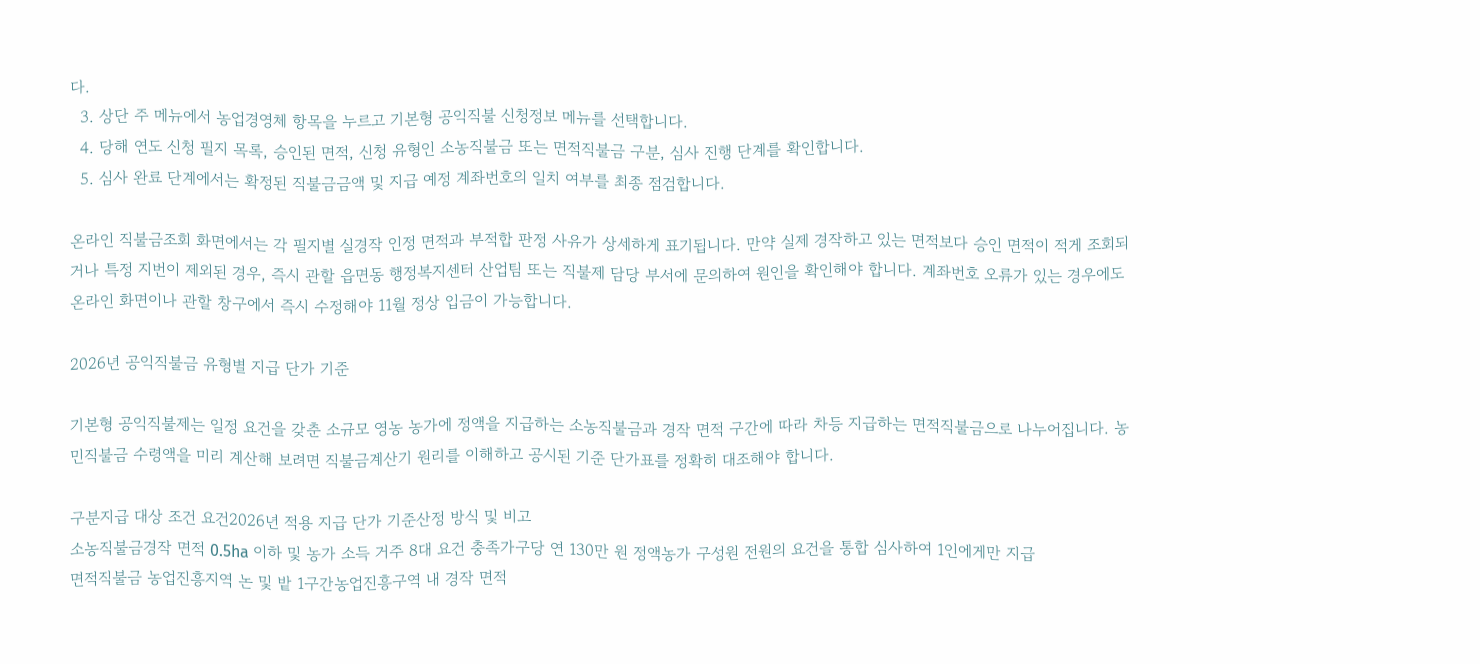다.
  3. 상단 주 메뉴에서 농업경영체 항목을 누르고 기본형 공익직불 신청정보 메뉴를 선택합니다.
  4. 당해 연도 신청 필지 목록, 승인된 면적, 신청 유형인 소농직불금 또는 면적직불금 구분, 심사 진행 단계를 확인합니다.
  5. 심사 완료 단계에서는 확정된 직불금금액 및 지급 예정 계좌번호의 일치 여부를 최종 점검합니다.

온라인 직불금조회 화면에서는 각 필지별 실경작 인정 면적과 부적합 판정 사유가 상세하게 표기됩니다. 만약 실제 경작하고 있는 면적보다 승인 면적이 적게 조회되거나 특정 지번이 제외된 경우, 즉시 관할 읍면동 행정복지센터 산업팀 또는 직불제 담당 부서에 문의하여 원인을 확인해야 합니다. 계좌번호 오류가 있는 경우에도 온라인 화면이나 관할 창구에서 즉시 수정해야 11월 정상 입금이 가능합니다.

2026년 공익직불금 유형별 지급 단가 기준

기본형 공익직불제는 일정 요건을 갖춘 소규모 영농 농가에 정액을 지급하는 소농직불금과 경작 면적 구간에 따라 차등 지급하는 면적직불금으로 나누어집니다. 농민직불금 수령액을 미리 계산해 보려면 직불금계산기 원리를 이해하고 공시된 기준 단가표를 정확히 대조해야 합니다.

구분지급 대상 조건 요건2026년 적용 지급 단가 기준산정 방식 및 비고
소농직불금경작 면적 0.5ha 이하 및 농가 소득 거주 8대 요건 충족가구당 연 130만 원 정액농가 구성원 전원의 요건을 통합 심사하여 1인에게만 지급
면적직불금 농업진흥지역 논 및 밭 1구간농업진흥구역 내 경작 면적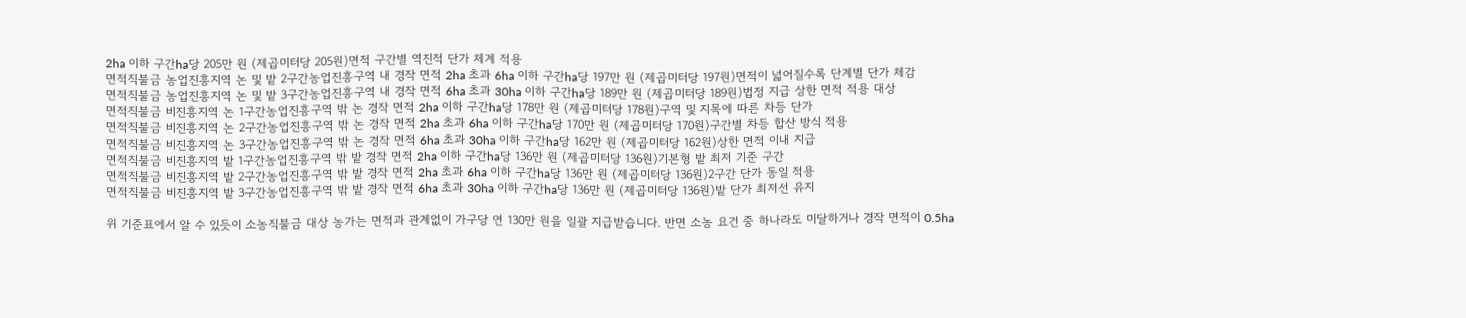2ha 이하 구간ha당 205만 원 (제곱미터당 205원)면적 구간별 역진적 단가 체계 적용
면적직불금 농업진흥지역 논 및 밭 2구간농업진흥구역 내 경작 면적 2ha 초과 6ha 이하 구간ha당 197만 원 (제곱미터당 197원)면적이 넓어질수록 단계별 단가 체감
면적직불금 농업진흥지역 논 및 밭 3구간농업진흥구역 내 경작 면적 6ha 초과 30ha 이하 구간ha당 189만 원 (제곱미터당 189원)법정 지급 상한 면적 적용 대상
면적직불금 비진흥지역 논 1구간농업진흥구역 밖 논 경작 면적 2ha 이하 구간ha당 178만 원 (제곱미터당 178원)구역 및 지목에 따른 차등 단가
면적직불금 비진흥지역 논 2구간농업진흥구역 밖 논 경작 면적 2ha 초과 6ha 이하 구간ha당 170만 원 (제곱미터당 170원)구간별 차등 합산 방식 적용
면적직불금 비진흥지역 논 3구간농업진흥구역 밖 논 경작 면적 6ha 초과 30ha 이하 구간ha당 162만 원 (제곱미터당 162원)상한 면적 이내 지급
면적직불금 비진흥지역 밭 1구간농업진흥구역 밖 밭 경작 면적 2ha 이하 구간ha당 136만 원 (제곱미터당 136원)기본형 밭 최저 기준 구간
면적직불금 비진흥지역 밭 2구간농업진흥구역 밖 밭 경작 면적 2ha 초과 6ha 이하 구간ha당 136만 원 (제곱미터당 136원)2구간 단가 동일 적용
면적직불금 비진흥지역 밭 3구간농업진흥구역 밖 밭 경작 면적 6ha 초과 30ha 이하 구간ha당 136만 원 (제곱미터당 136원)밭 단가 최저선 유지

위 기준표에서 알 수 있듯이 소농직불금 대상 농가는 면적과 관계없이 가구당 연 130만 원을 일괄 지급받습니다. 반면 소농 요건 중 하나라도 미달하거나 경작 면적이 0.5ha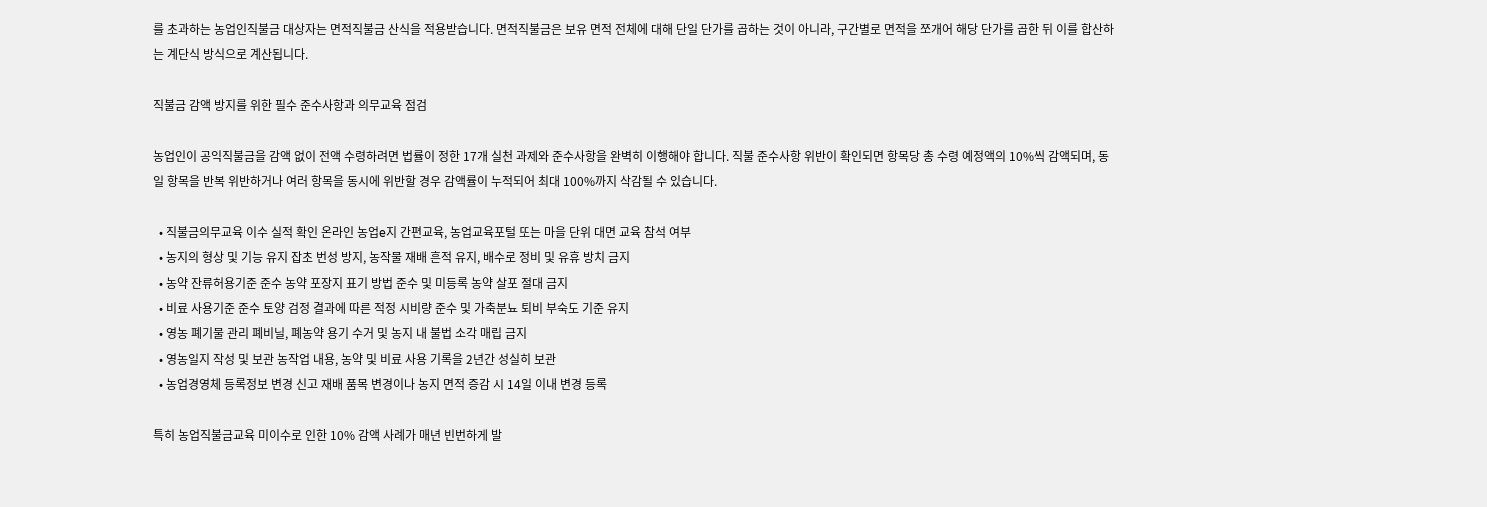를 초과하는 농업인직불금 대상자는 면적직불금 산식을 적용받습니다. 면적직불금은 보유 면적 전체에 대해 단일 단가를 곱하는 것이 아니라, 구간별로 면적을 쪼개어 해당 단가를 곱한 뒤 이를 합산하는 계단식 방식으로 계산됩니다.

직불금 감액 방지를 위한 필수 준수사항과 의무교육 점검

농업인이 공익직불금을 감액 없이 전액 수령하려면 법률이 정한 17개 실천 과제와 준수사항을 완벽히 이행해야 합니다. 직불 준수사항 위반이 확인되면 항목당 총 수령 예정액의 10%씩 감액되며, 동일 항목을 반복 위반하거나 여러 항목을 동시에 위반할 경우 감액률이 누적되어 최대 100%까지 삭감될 수 있습니다.

  • 직불금의무교육 이수 실적 확인 온라인 농업e지 간편교육, 농업교육포털 또는 마을 단위 대면 교육 참석 여부
  • 농지의 형상 및 기능 유지 잡초 번성 방지, 농작물 재배 흔적 유지, 배수로 정비 및 유휴 방치 금지
  • 농약 잔류허용기준 준수 농약 포장지 표기 방법 준수 및 미등록 농약 살포 절대 금지
  • 비료 사용기준 준수 토양 검정 결과에 따른 적정 시비량 준수 및 가축분뇨 퇴비 부숙도 기준 유지
  • 영농 폐기물 관리 폐비닐, 폐농약 용기 수거 및 농지 내 불법 소각 매립 금지
  • 영농일지 작성 및 보관 농작업 내용, 농약 및 비료 사용 기록을 2년간 성실히 보관
  • 농업경영체 등록정보 변경 신고 재배 품목 변경이나 농지 면적 증감 시 14일 이내 변경 등록

특히 농업직불금교육 미이수로 인한 10% 감액 사례가 매년 빈번하게 발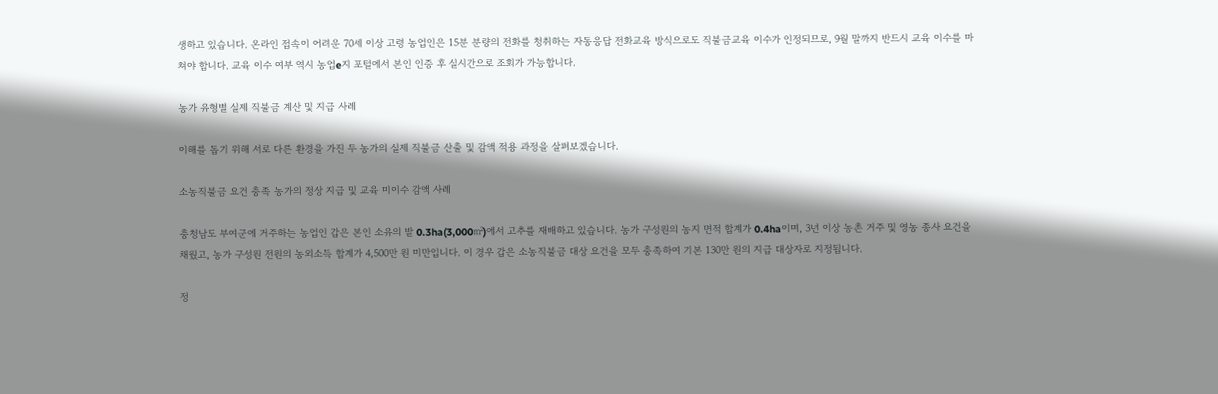생하고 있습니다. 온라인 접속이 어려운 70세 이상 고령 농업인은 15분 분량의 전화를 청취하는 자동응답 전화교육 방식으로도 직불금교육 이수가 인정되므로, 9월 말까지 반드시 교육 이수를 마쳐야 합니다. 교육 이수 여부 역시 농업e지 포털에서 본인 인증 후 실시간으로 조회가 가능합니다.

농가 유형별 실제 직불금 계산 및 지급 사례

이해를 돕기 위해 서로 다른 환경을 가진 두 농가의 실제 직불금 산출 및 감액 적용 과정을 살펴보겠습니다.

소농직불금 요건 충족 농가의 정상 지급 및 교육 미이수 감액 사례

충청남도 부여군에 거주하는 농업인 갑은 본인 소유의 밭 0.3ha(3,000㎡)에서 고추를 재배하고 있습니다. 농가 구성원의 농지 면적 합계가 0.4ha이며, 3년 이상 농촌 거주 및 영농 종사 요건을 채웠고, 농가 구성원 전원의 농외소득 합계가 4,500만 원 미만입니다. 이 경우 갑은 소농직불금 대상 요건을 모두 충족하여 기본 130만 원의 지급 대상자로 지정됩니다.

정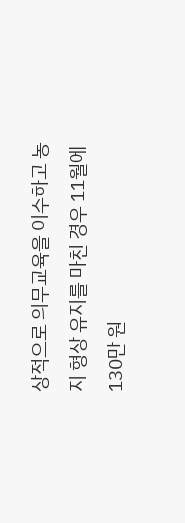상적으로 의무교육을 이수하고 농지 형상 유지를 마친 경우 11월에 130만 원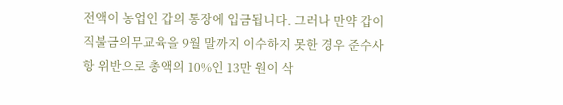전액이 농업인 갑의 통장에 입금됩니다. 그러나 만약 갑이 직불금의무교육을 9월 말까지 이수하지 못한 경우 준수사항 위반으로 총액의 10%인 13만 원이 삭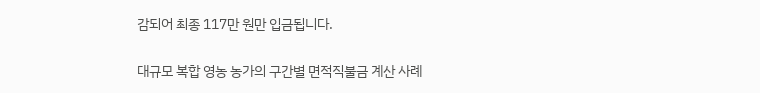감되어 최종 117만 원만 입금됩니다.

대규모 복합 영농 농가의 구간별 면적직불금 계산 사례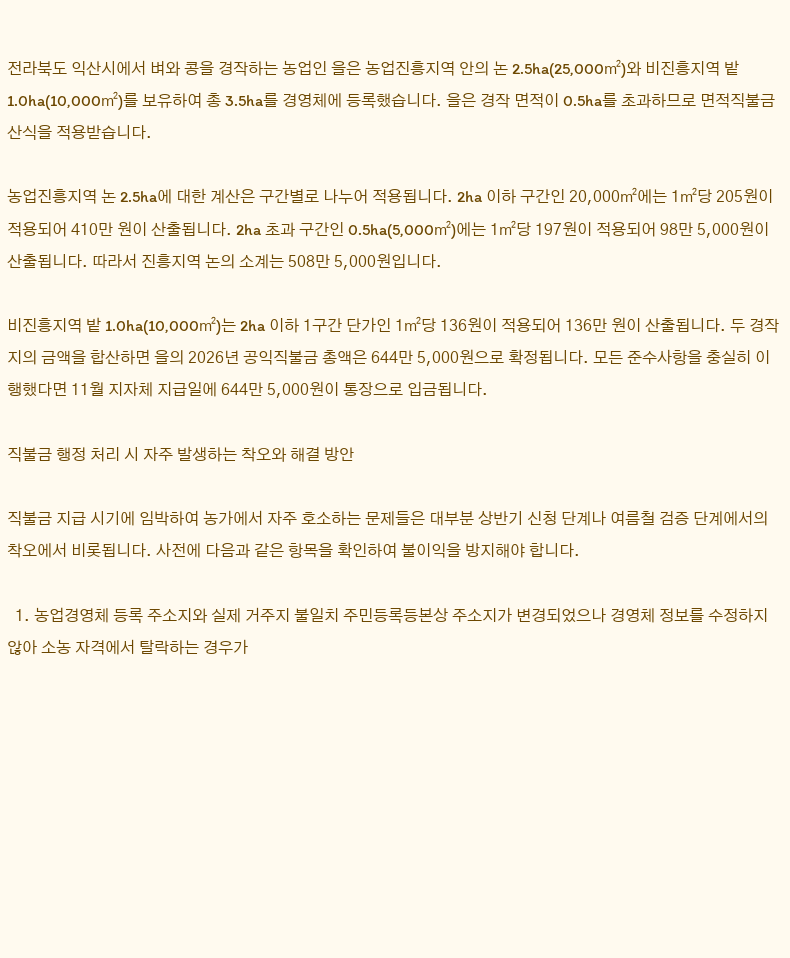전라북도 익산시에서 벼와 콩을 경작하는 농업인 을은 농업진흥지역 안의 논 2.5ha(25,000㎡)와 비진흥지역 밭 1.0ha(10,000㎡)를 보유하여 총 3.5ha를 경영체에 등록했습니다. 을은 경작 면적이 0.5ha를 초과하므로 면적직불금 산식을 적용받습니다.

농업진흥지역 논 2.5ha에 대한 계산은 구간별로 나누어 적용됩니다. 2ha 이하 구간인 20,000㎡에는 1㎡당 205원이 적용되어 410만 원이 산출됩니다. 2ha 초과 구간인 0.5ha(5,000㎡)에는 1㎡당 197원이 적용되어 98만 5,000원이 산출됩니다. 따라서 진흥지역 논의 소계는 508만 5,000원입니다.

비진흥지역 밭 1.0ha(10,000㎡)는 2ha 이하 1구간 단가인 1㎡당 136원이 적용되어 136만 원이 산출됩니다. 두 경작지의 금액을 합산하면 을의 2026년 공익직불금 총액은 644만 5,000원으로 확정됩니다. 모든 준수사항을 충실히 이행했다면 11월 지자체 지급일에 644만 5,000원이 통장으로 입금됩니다.

직불금 행정 처리 시 자주 발생하는 착오와 해결 방안

직불금 지급 시기에 임박하여 농가에서 자주 호소하는 문제들은 대부분 상반기 신청 단계나 여름철 검증 단계에서의 착오에서 비롯됩니다. 사전에 다음과 같은 항목을 확인하여 불이익을 방지해야 합니다.

  1. 농업경영체 등록 주소지와 실제 거주지 불일치 주민등록등본상 주소지가 변경되었으나 경영체 정보를 수정하지 않아 소농 자격에서 탈락하는 경우가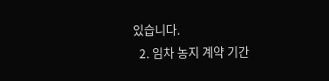있습니다.
  2. 임차 농지 계약 기간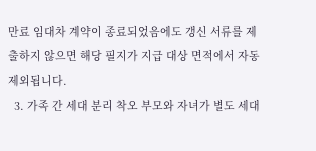만료 임대차 계약이 종료되었음에도 갱신 서류를 제출하지 않으면 해당 필지가 지급 대상 면적에서 자동 제외됩니다.
  3. 가족 간 세대 분리 착오 부모와 자녀가 별도 세대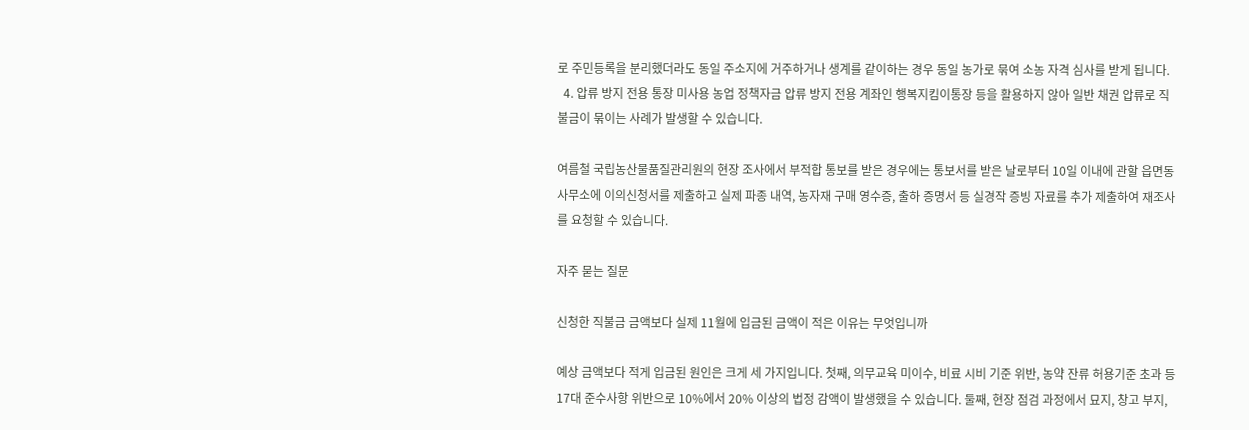로 주민등록을 분리했더라도 동일 주소지에 거주하거나 생계를 같이하는 경우 동일 농가로 묶여 소농 자격 심사를 받게 됩니다.
  4. 압류 방지 전용 통장 미사용 농업 정책자금 압류 방지 전용 계좌인 행복지킴이통장 등을 활용하지 않아 일반 채권 압류로 직불금이 묶이는 사례가 발생할 수 있습니다.

여름철 국립농산물품질관리원의 현장 조사에서 부적합 통보를 받은 경우에는 통보서를 받은 날로부터 10일 이내에 관할 읍면동 사무소에 이의신청서를 제출하고 실제 파종 내역, 농자재 구매 영수증, 출하 증명서 등 실경작 증빙 자료를 추가 제출하여 재조사를 요청할 수 있습니다.

자주 묻는 질문

신청한 직불금 금액보다 실제 11월에 입금된 금액이 적은 이유는 무엇입니까

예상 금액보다 적게 입금된 원인은 크게 세 가지입니다. 첫째, 의무교육 미이수, 비료 시비 기준 위반, 농약 잔류 허용기준 초과 등 17대 준수사항 위반으로 10%에서 20% 이상의 법정 감액이 발생했을 수 있습니다. 둘째, 현장 점검 과정에서 묘지, 창고 부지,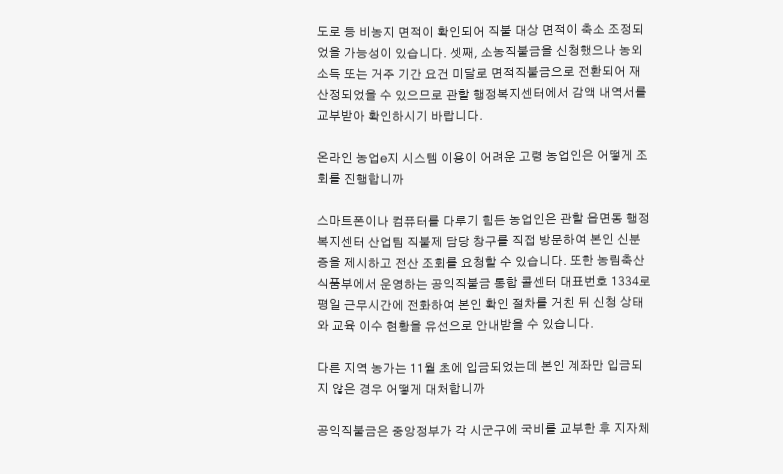도로 등 비농지 면적이 확인되어 직불 대상 면적이 축소 조정되었을 가능성이 있습니다. 셋째, 소농직불금을 신청했으나 농외소득 또는 거주 기간 요건 미달로 면적직불금으로 전환되어 재산정되었을 수 있으므로 관할 행정복지센터에서 감액 내역서를 교부받아 확인하시기 바랍니다.

온라인 농업e지 시스템 이용이 어려운 고령 농업인은 어떻게 조회를 진행합니까

스마트폰이나 컴퓨터를 다루기 힘든 농업인은 관할 읍면동 행정복지센터 산업팀 직불제 담당 창구를 직접 방문하여 본인 신분증을 제시하고 전산 조회를 요청할 수 있습니다. 또한 농림축산식품부에서 운영하는 공익직불금 통합 콜센터 대표번호 1334로 평일 근무시간에 전화하여 본인 확인 절차를 거친 뒤 신청 상태와 교육 이수 현황을 유선으로 안내받을 수 있습니다.

다른 지역 농가는 11월 초에 입금되었는데 본인 계좌만 입금되지 않은 경우 어떻게 대처합니까

공익직불금은 중앙정부가 각 시군구에 국비를 교부한 후 지자체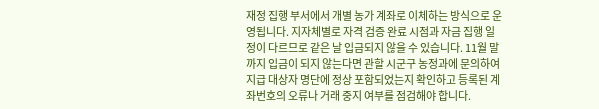재정 집행 부서에서 개별 농가 계좌로 이체하는 방식으로 운영됩니다. 지자체별로 자격 검증 완료 시점과 자금 집행 일정이 다르므로 같은 날 입금되지 않을 수 있습니다. 11월 말까지 입금이 되지 않는다면 관할 시군구 농정과에 문의하여 지급 대상자 명단에 정상 포함되었는지 확인하고 등록된 계좌번호의 오류나 거래 중지 여부를 점검해야 합니다.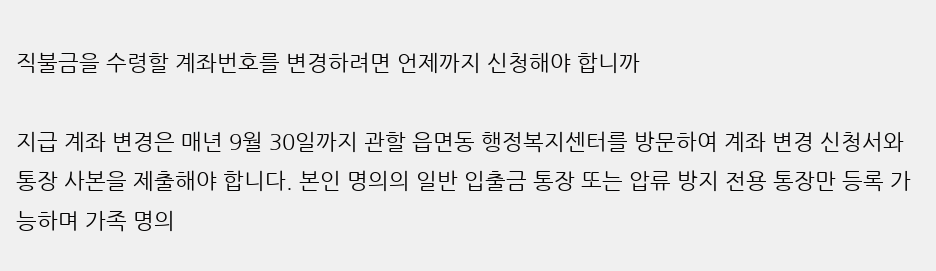직불금을 수령할 계좌번호를 변경하려면 언제까지 신청해야 합니까

지급 계좌 변경은 매년 9월 30일까지 관할 읍면동 행정복지센터를 방문하여 계좌 변경 신청서와 통장 사본을 제출해야 합니다. 본인 명의의 일반 입출금 통장 또는 압류 방지 전용 통장만 등록 가능하며 가족 명의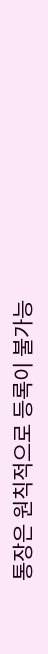통장은 원칙적으로 등록이 불가능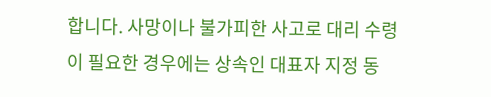합니다. 사망이나 불가피한 사고로 대리 수령이 필요한 경우에는 상속인 대표자 지정 동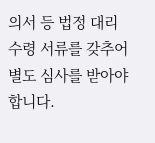의서 등 법정 대리 수령 서류를 갖추어 별도 심사를 받아야 합니다.